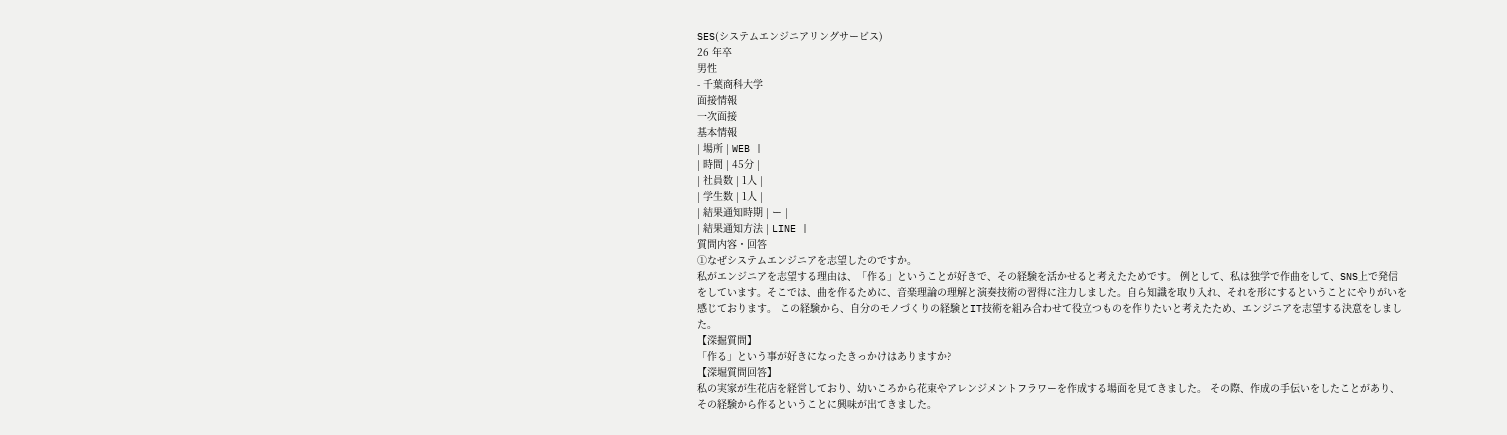SES(システムエンジニアリングサービス)
26 年卒
男性
- 千葉商科大学
面接情報
一次面接
基本情報
| 場所 | WEB |
| 時間 | 45分 |
| 社員数 | 1人 |
| 学生数 | 1人 |
| 結果通知時期 | ー |
| 結果通知方法 | LINE |
質問内容・回答
①なぜシステムエンジニアを志望したのですか。
私がエンジニアを志望する理由は、「作る」ということが好きで、その経験を活かせると考えたためです。 例として、私は独学で作曲をして、SNS上で発信をしています。そこでは、曲を作るために、音楽理論の理解と演奏技術の習得に注力しました。自ら知識を取り入れ、それを形にするということにやりがいを感じております。 この経験から、自分のモノづくりの経験とIT技術を組み合わせて役立つものを作りたいと考えたため、エンジニアを志望する決意をしました。
【深掘質問】
「作る」という事が好きになったきっかけはありますか?
【深堀質問回答】
私の実家が生花店を経営しており、幼いころから花束やアレンジメントフラワーを作成する場面を見てきました。 その際、作成の手伝いをしたことがあり、その経験から作るということに興味が出てきました。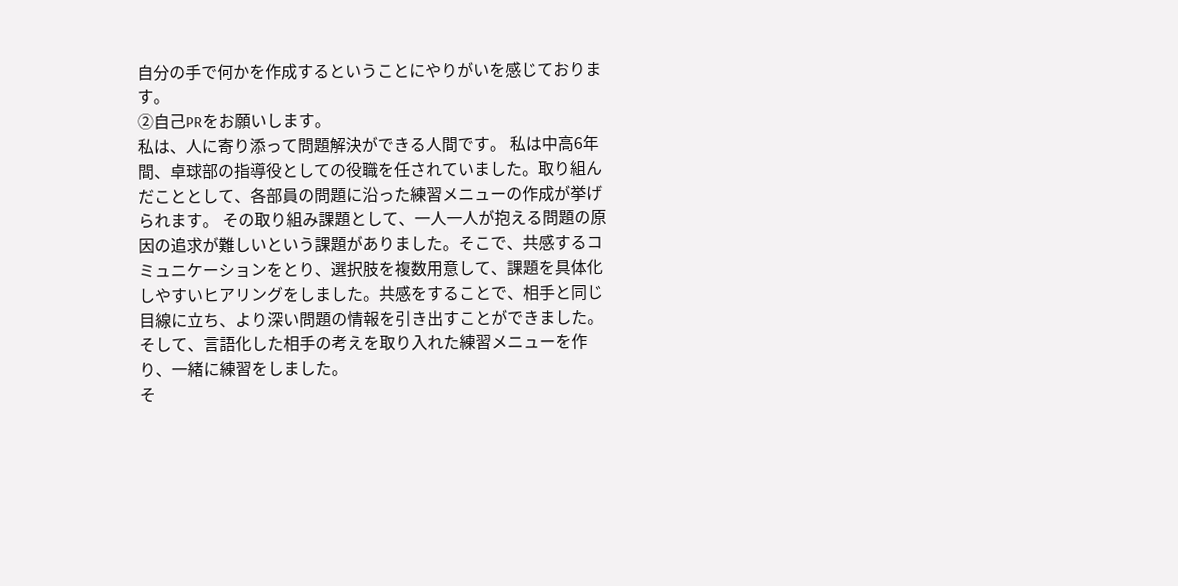自分の手で何かを作成するということにやりがいを感じております。
②自己PRをお願いします。
私は、人に寄り添って問題解決ができる人間です。 私は中高6年間、卓球部の指導役としての役職を任されていました。取り組んだこととして、各部員の問題に沿った練習メニューの作成が挙げられます。 その取り組み課題として、一人一人が抱える問題の原因の追求が難しいという課題がありました。そこで、共感するコミュニケーションをとり、選択肢を複数用意して、課題を具体化しやすいヒアリングをしました。共感をすることで、相手と同じ目線に立ち、より深い問題の情報を引き出すことができました。そして、言語化した相手の考えを取り入れた練習メニューを作り、一緒に練習をしました。
そ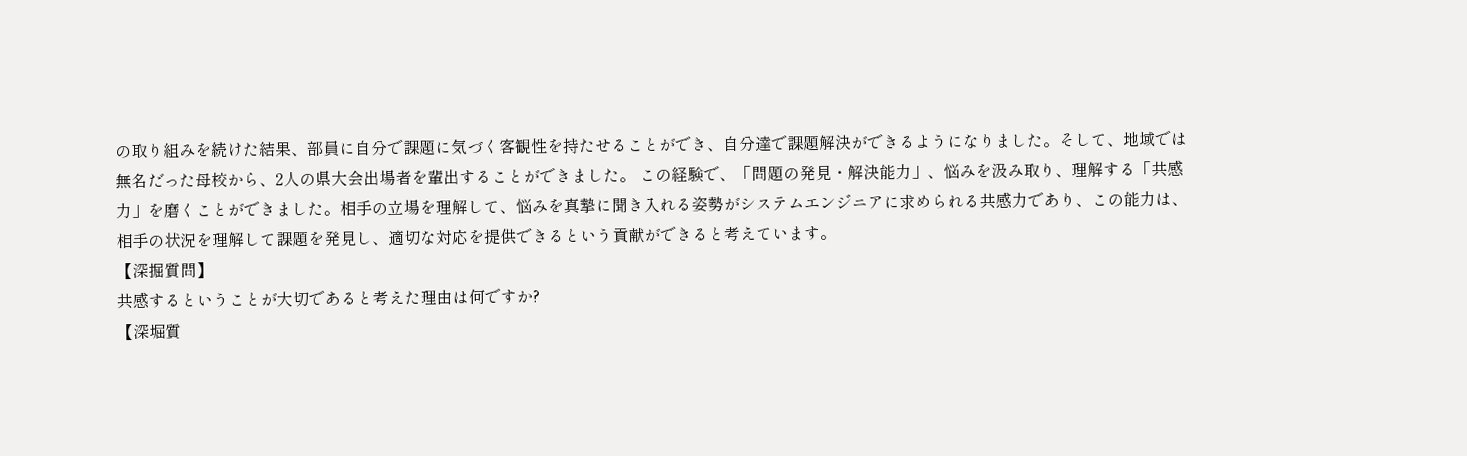の取り組みを続けた結果、部員に自分で課題に気づく客観性を持たせることができ、自分達で課題解決ができるようになりました。そして、地域では無名だった母校から、2人の県大会出場者を輩出することができました。 この経験で、「問題の発見・解決能力」、悩みを汲み取り、理解する「共感力」を磨くことができました。相手の立場を理解して、悩みを真摯に聞き入れる姿勢がシステムエンジニアに求められる共感力であり、この能力は、相手の状況を理解して課題を発見し、適切な対応を提供できるという貢献ができると考えています。
【深掘質問】
共感するということが大切であると考えた理由は何ですか?
【深堀質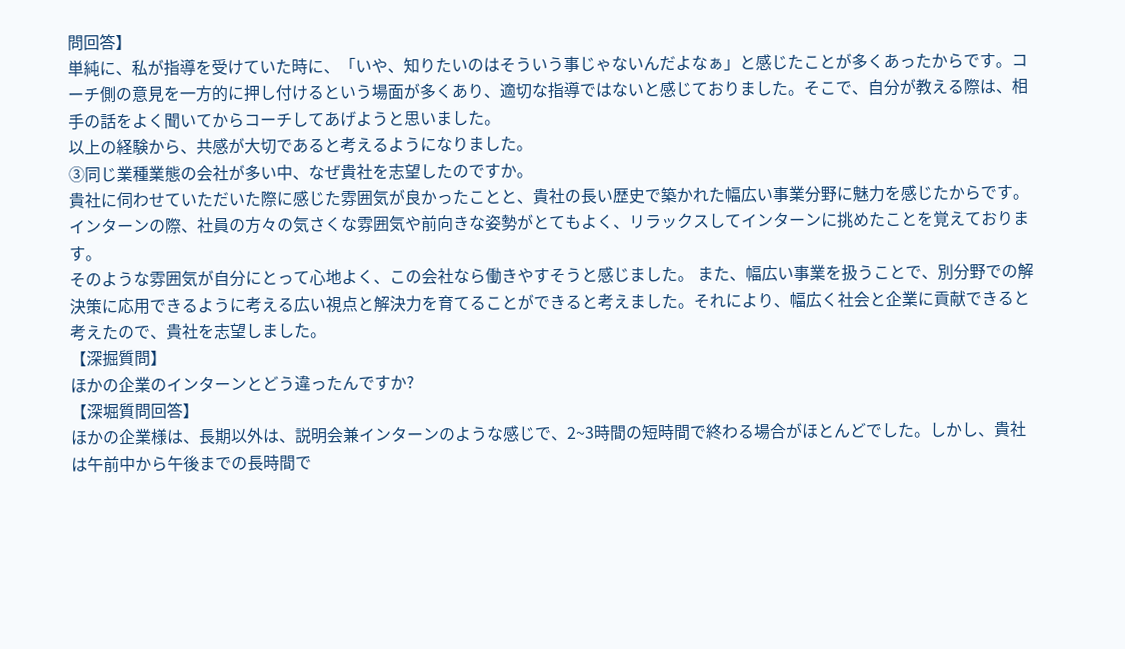問回答】
単純に、私が指導を受けていた時に、「いや、知りたいのはそういう事じゃないんだよなぁ」と感じたことが多くあったからです。コーチ側の意見を一方的に押し付けるという場面が多くあり、適切な指導ではないと感じておりました。そこで、自分が教える際は、相手の話をよく聞いてからコーチしてあげようと思いました。
以上の経験から、共感が大切であると考えるようになりました。
③同じ業種業態の会社が多い中、なぜ貴社を志望したのですか。
貴社に伺わせていただいた際に感じた雰囲気が良かったことと、貴社の長い歴史で築かれた幅広い事業分野に魅力を感じたからです。 インターンの際、社員の方々の気さくな雰囲気や前向きな姿勢がとてもよく、リラックスしてインターンに挑めたことを覚えております。
そのような雰囲気が自分にとって心地よく、この会社なら働きやすそうと感じました。 また、幅広い事業を扱うことで、別分野での解決策に応用できるように考える広い視点と解決力を育てることができると考えました。それにより、幅広く社会と企業に貢献できると考えたので、貴社を志望しました。
【深掘質問】
ほかの企業のインターンとどう違ったんですか?
【深堀質問回答】
ほかの企業様は、長期以外は、説明会兼インターンのような感じで、2~3時間の短時間で終わる場合がほとんどでした。しかし、貴社は午前中から午後までの長時間で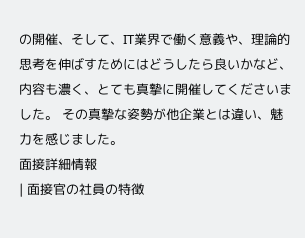の開催、そして、IT業界で働く意義や、理論的思考を伸ばすためにはどうしたら良いかなど、内容も濃く、とても真摯に開催してくださいました。 その真摯な姿勢が他企業とは違い、魅力を感じました。
面接詳細情報
| 面接官の社員の特徴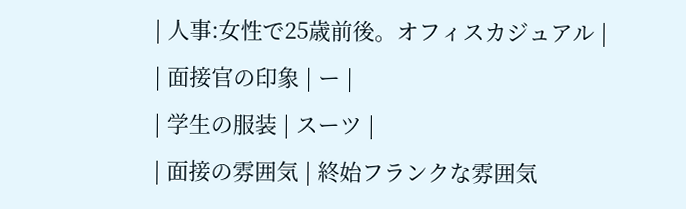| 人事:女性で25歳前後。オフィスカジュアル |
| 面接官の印象 | ー |
| 学生の服装 | スーツ |
| 面接の雰囲気 | 終始フランクな雰囲気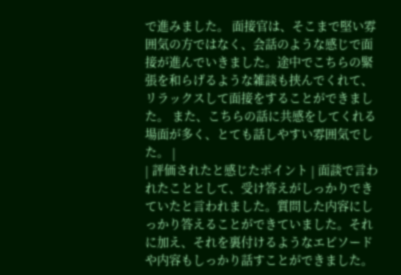で進みました。 面接官は、そこまで堅い雰囲気の方ではなく、会話のような感じで面接が進んでいきました。途中でこちらの緊張を和らげるような雑談も挟んでくれて、リラックスして面接をすることができました。 また、こちらの話に共感をしてくれる場面が多く、とても話しやすい雰囲気でした。 |
| 評価されたと感じたポイント | 面談で言われたこととして、受け答えがしっかりできていたと言われました。質問した内容にしっかり答えることができていました。それに加え、それを裏付けるようなエピソードや内容もしっかり話すことができました。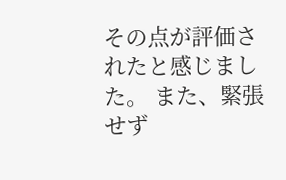その点が評価されたと感じました。 また、緊張せず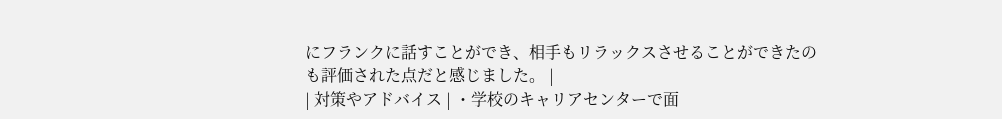にフランクに話すことができ、相手もリラックスさせることができたのも評価された点だと感じました。 |
| 対策やアドバイス | ・学校のキャリアセンターで面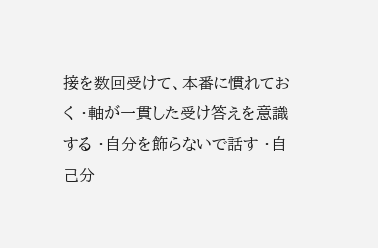接を数回受けて、本番に慣れておく ・軸が一貫した受け答えを意識する ・自分を飾らないで話す ・自己分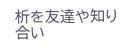析を友達や知り合い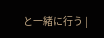と一緒に行う |